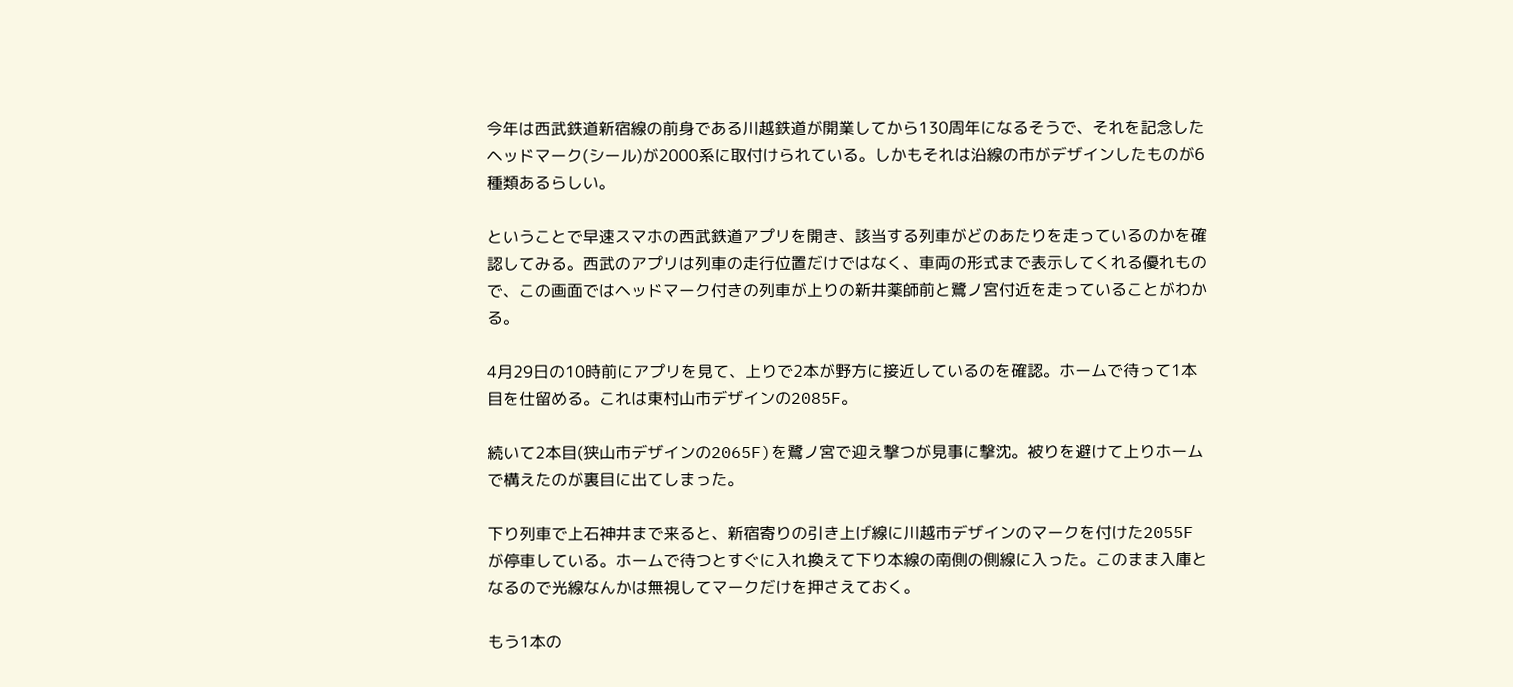今年は西武鉄道新宿線の前身である川越鉄道が開業してから130周年になるそうで、それを記念したヘッドマーク(シール)が2000系に取付けられている。しかもそれは沿線の市がデザインしたものが6種類あるらしい。

ということで早速スマホの西武鉄道アプリを開き、該当する列車がどのあたりを走っているのかを確認してみる。西武のアプリは列車の走行位置だけではなく、車両の形式まで表示してくれる優れもので、この画面ではヘッドマーク付きの列車が上りの新井薬師前と鷺ノ宮付近を走っていることがわかる。

4月29日の10時前にアプリを見て、上りで2本が野方に接近しているのを確認。ホームで待って1本目を仕留める。これは東村山市デザインの2085F。

続いて2本目(狭山市デザインの2065F)を鷺ノ宮で迎え撃つが見事に撃沈。被りを避けて上りホームで構えたのが裏目に出てしまった。

下り列車で上石神井まで来ると、新宿寄りの引き上げ線に川越市デザインのマークを付けた2055Fが停車している。ホームで待つとすぐに入れ換えて下り本線の南側の側線に入った。このまま入庫となるので光線なんかは無視してマークだけを押さえておく。

もう1本の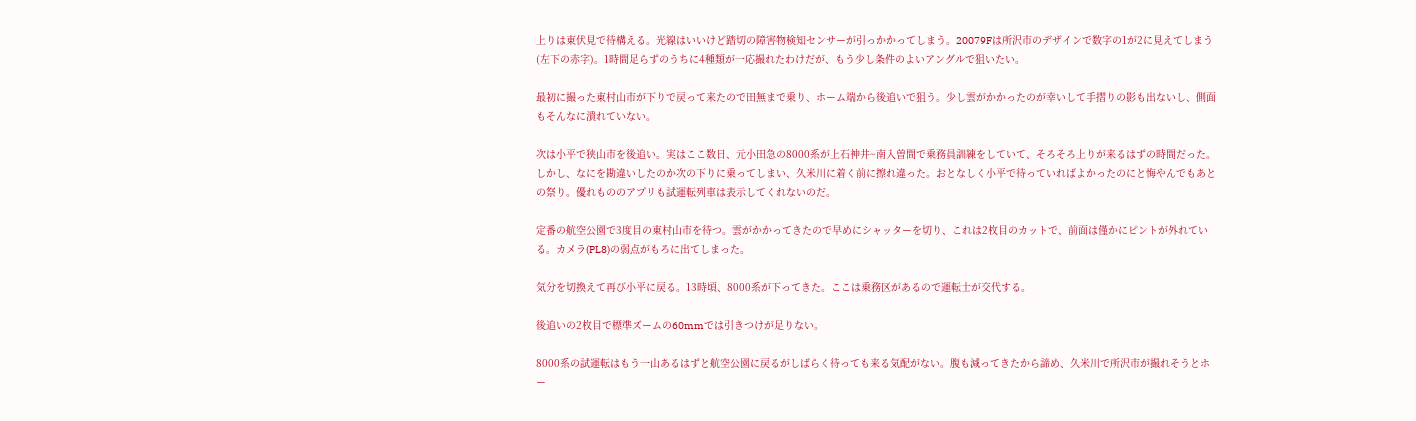上りは東伏見で待構える。光線はいいけど踏切の障害物検知センサーが引っかかってしまう。20079Fは所沢市のデザインで数字の1が2に見えてしまう(左下の赤字)。1時間足らずのうちに4種類が一応撮れたわけだが、もう少し条件のよいアングルで狙いたい。

最初に撮った東村山市が下りで戻って来たので田無まで乗り、ホーム端から後追いで狙う。少し雲がかかったのが幸いして手摺りの影も出ないし、側面もそんなに潰れていない。

次は小平で狭山市を後追い。実はここ数日、元小田急の8000系が上石神井~南入曽間で乗務員訓練をしていて、そろそろ上りが来るはずの時間だった。しかし、なにを勘違いしたのか次の下りに乗ってしまい、久米川に着く前に擦れ違った。おとなしく小平で待っていればよかったのにと悔やんでもあとの祭り。優れもののアプリも試運転列車は表示してくれないのだ。

定番の航空公園で3度目の東村山市を待つ。雲がかかってきたので早めにシャッターを切り、これは2枚目のカットで、前面は僅かにピントが外れている。カメラ(PL8)の弱点がもろに出てしまった。

気分を切換えて再び小平に戻る。13時頃、8000系が下ってきた。ここは乗務区があるので運転士が交代する。

後追いの2枚目で標準ズームの60mmでは引きつけが足りない。

8000系の試運転はもう一山あるはずと航空公園に戻るがしばらく待っても来る気配がない。腹も減ってきたから諦め、久米川で所沢市が撮れそうとホー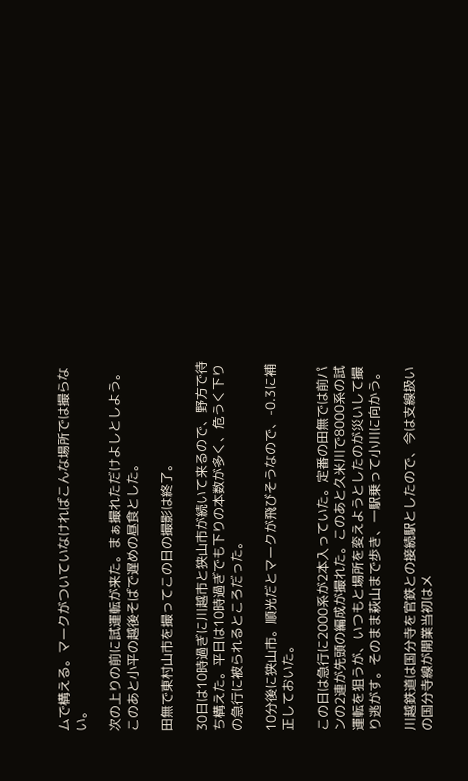ムで構える。マークがついていなければこんな場所では撮らない。

次の上りの前に試運転が来た。まぁ撮れただけよしとしよう。このあと小平の越後そばで遅めの昼食とした。

田無で東村山市を撮ってこの日の撮影は終了。

30日は10時過ぎに川越市と狭山市が続いて来るので、野方で待ち構えた。平日は10時過ぎでも下りの本数が多く、危うく下りの急行に被られるところだった。

10分後に狭山市。順光だとマークが飛びそうなので、-0.3に補正しておいた。

この日は急行に2000系が2本入っていた。定番の田無では前パンの2連が先頭の編成が撮れた。このあと久米川で8000系の試運転を狙うが、いつもと場所を変えようとしたのが災いして撮り逃がす。そのまま萩山まで歩き、一駅乗って小川に向かう。

川越鉄道は国分寺を官鉄との接続駅としたので、今は支線扱いの国分寺線が開業当初はメ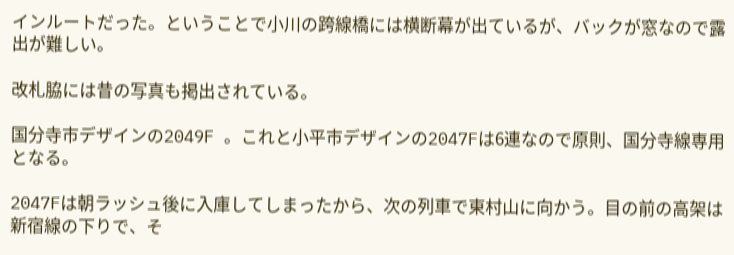インルートだった。ということで小川の跨線橋には横断幕が出ているが、バックが窓なので露出が難しい。

改札脇には昔の写真も掲出されている。

国分寺市デザインの2049F 。これと小平市デザインの2047Fは6連なので原則、国分寺線専用となる。

2047Fは朝ラッシュ後に入庫してしまったから、次の列車で東村山に向かう。目の前の高架は新宿線の下りで、そ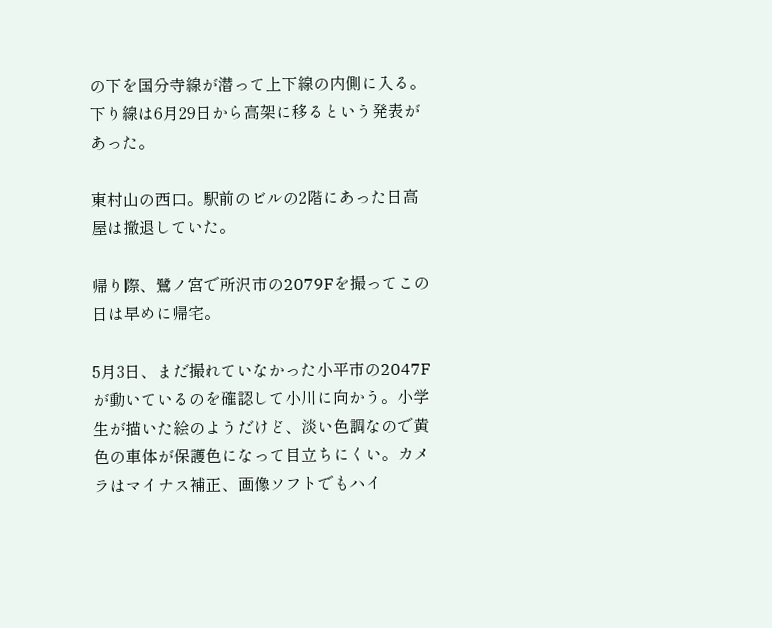の下を国分寺線が潜って上下線の内側に入る。下り線は6月29日から高架に移るという発表があった。

東村山の西口。駅前のビルの2階にあった日高屋は撤退していた。

帰り際、鷺ノ宮で所沢市の2079Fを撮ってこの日は早めに帰宅。

5月3日、まだ撮れていなかった小平市の2047Fが動いているのを確認して小川に向かう。小学生が描いた絵のようだけど、淡い色調なので黄色の車体が保護色になって目立ちにくい。カメラはマイナス補正、画像ソフトでもハイ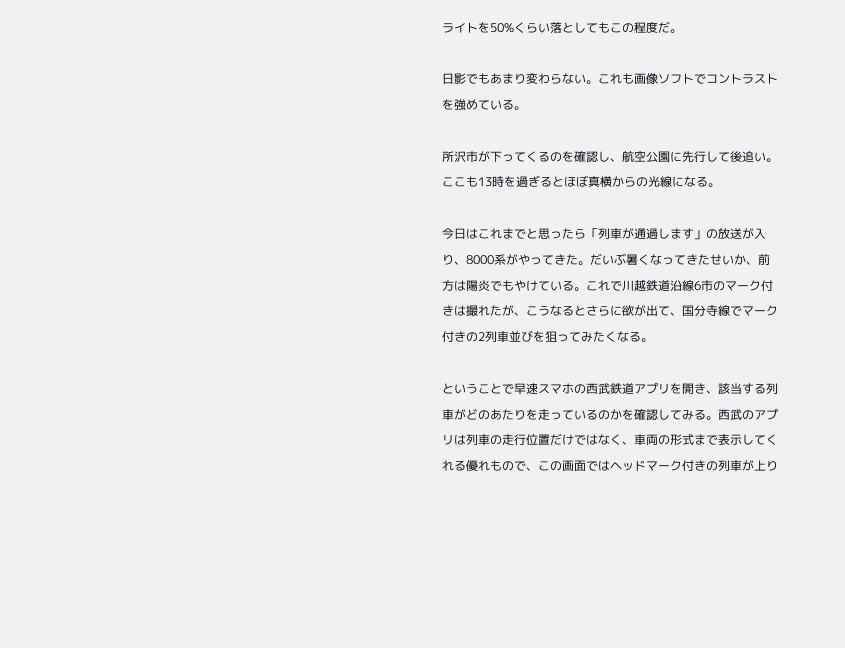ライトを50%くらい落としてもこの程度だ。

日影でもあまり変わらない。これも画像ソフトでコントラストを強めている。

所沢市が下ってくるのを確認し、航空公園に先行して後追い。ここも13時を過ぎるとほぼ真横からの光線になる。

今日はこれまでと思ったら「列車が通過します」の放送が入り、8000系がやってきた。だいぶ暑くなってきたせいか、前方は陽炎でもやけている。これで川越鉄道沿線6市のマーク付きは撮れたが、こうなるとさらに欲が出て、国分寺線でマーク付きの2列車並びを狙ってみたくなる。

ということで早速スマホの西武鉄道アプリを開き、該当する列車がどのあたりを走っているのかを確認してみる。西武のアプリは列車の走行位置だけではなく、車両の形式まで表示してくれる優れもので、この画面ではヘッドマーク付きの列車が上り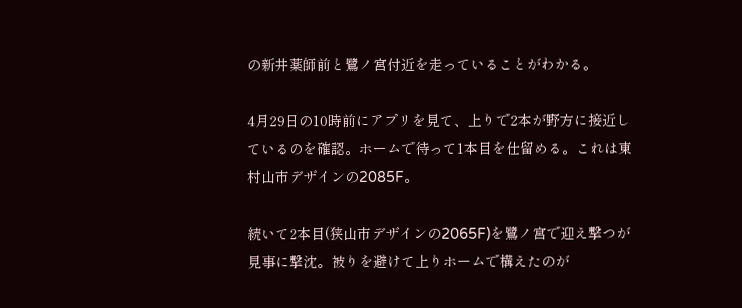の新井薬師前と鷺ノ宮付近を走っていることがわかる。

4月29日の10時前にアプリを見て、上りで2本が野方に接近しているのを確認。ホームで待って1本目を仕留める。これは東村山市デザインの2085F。

続いて2本目(狭山市デザインの2065F)を鷺ノ宮で迎え撃つが見事に撃沈。被りを避けて上りホームで構えたのが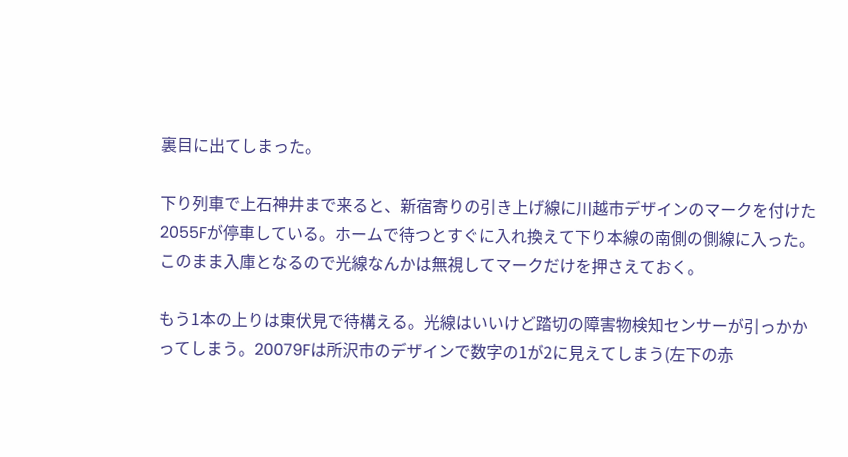裏目に出てしまった。

下り列車で上石神井まで来ると、新宿寄りの引き上げ線に川越市デザインのマークを付けた2055Fが停車している。ホームで待つとすぐに入れ換えて下り本線の南側の側線に入った。このまま入庫となるので光線なんかは無視してマークだけを押さえておく。

もう1本の上りは東伏見で待構える。光線はいいけど踏切の障害物検知センサーが引っかかってしまう。20079Fは所沢市のデザインで数字の1が2に見えてしまう(左下の赤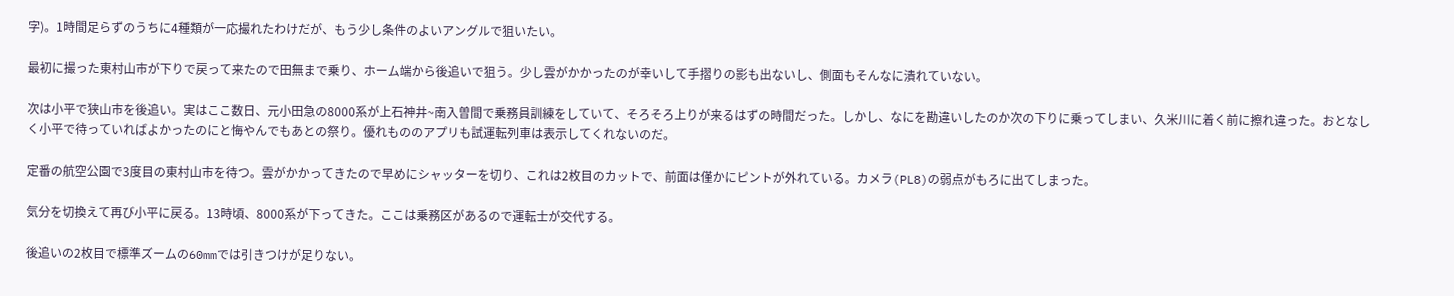字)。1時間足らずのうちに4種類が一応撮れたわけだが、もう少し条件のよいアングルで狙いたい。

最初に撮った東村山市が下りで戻って来たので田無まで乗り、ホーム端から後追いで狙う。少し雲がかかったのが幸いして手摺りの影も出ないし、側面もそんなに潰れていない。

次は小平で狭山市を後追い。実はここ数日、元小田急の8000系が上石神井~南入曽間で乗務員訓練をしていて、そろそろ上りが来るはずの時間だった。しかし、なにを勘違いしたのか次の下りに乗ってしまい、久米川に着く前に擦れ違った。おとなしく小平で待っていればよかったのにと悔やんでもあとの祭り。優れもののアプリも試運転列車は表示してくれないのだ。

定番の航空公園で3度目の東村山市を待つ。雲がかかってきたので早めにシャッターを切り、これは2枚目のカットで、前面は僅かにピントが外れている。カメラ(PL8)の弱点がもろに出てしまった。

気分を切換えて再び小平に戻る。13時頃、8000系が下ってきた。ここは乗務区があるので運転士が交代する。

後追いの2枚目で標準ズームの60mmでは引きつけが足りない。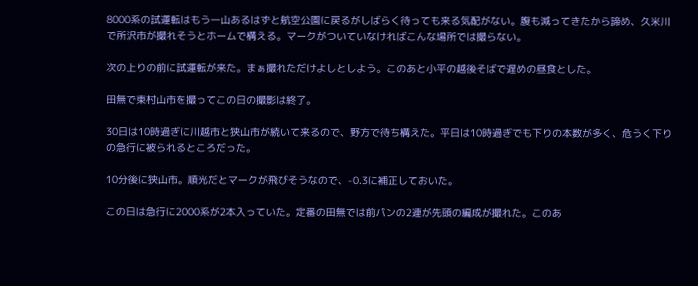8000系の試運転はもう一山あるはずと航空公園に戻るがしばらく待っても来る気配がない。腹も減ってきたから諦め、久米川で所沢市が撮れそうとホームで構える。マークがついていなければこんな場所では撮らない。

次の上りの前に試運転が来た。まぁ撮れただけよしとしよう。このあと小平の越後そばで遅めの昼食とした。

田無で東村山市を撮ってこの日の撮影は終了。

30日は10時過ぎに川越市と狭山市が続いて来るので、野方で待ち構えた。平日は10時過ぎでも下りの本数が多く、危うく下りの急行に被られるところだった。

10分後に狭山市。順光だとマークが飛びそうなので、-0.3に補正しておいた。

この日は急行に2000系が2本入っていた。定番の田無では前パンの2連が先頭の編成が撮れた。このあ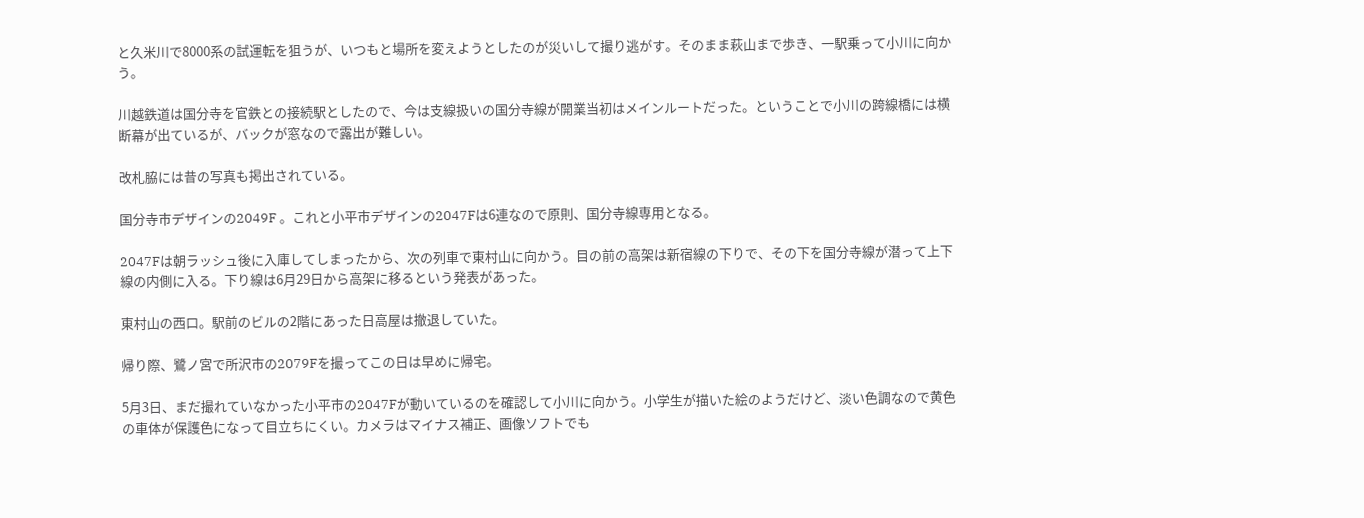と久米川で8000系の試運転を狙うが、いつもと場所を変えようとしたのが災いして撮り逃がす。そのまま萩山まで歩き、一駅乗って小川に向かう。

川越鉄道は国分寺を官鉄との接続駅としたので、今は支線扱いの国分寺線が開業当初はメインルートだった。ということで小川の跨線橋には横断幕が出ているが、バックが窓なので露出が難しい。

改札脇には昔の写真も掲出されている。

国分寺市デザインの2049F 。これと小平市デザインの2047Fは6連なので原則、国分寺線専用となる。

2047Fは朝ラッシュ後に入庫してしまったから、次の列車で東村山に向かう。目の前の高架は新宿線の下りで、その下を国分寺線が潜って上下線の内側に入る。下り線は6月29日から高架に移るという発表があった。

東村山の西口。駅前のビルの2階にあった日高屋は撤退していた。

帰り際、鷺ノ宮で所沢市の2079Fを撮ってこの日は早めに帰宅。

5月3日、まだ撮れていなかった小平市の2047Fが動いているのを確認して小川に向かう。小学生が描いた絵のようだけど、淡い色調なので黄色の車体が保護色になって目立ちにくい。カメラはマイナス補正、画像ソフトでも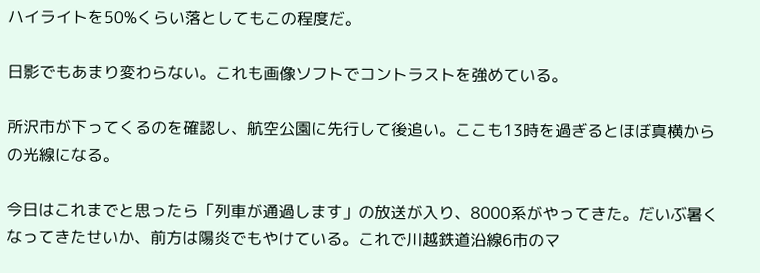ハイライトを50%くらい落としてもこの程度だ。

日影でもあまり変わらない。これも画像ソフトでコントラストを強めている。

所沢市が下ってくるのを確認し、航空公園に先行して後追い。ここも13時を過ぎるとほぼ真横からの光線になる。

今日はこれまでと思ったら「列車が通過します」の放送が入り、8000系がやってきた。だいぶ暑くなってきたせいか、前方は陽炎でもやけている。これで川越鉄道沿線6市のマ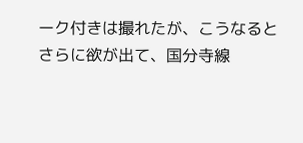ーク付きは撮れたが、こうなるとさらに欲が出て、国分寺線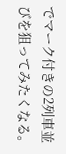でマーク付きの2列車並びを狙ってみたくなる。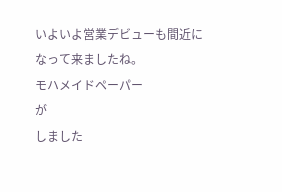いよいよ営業デビューも間近になって来ましたね。
モハメイドペーパー
が
しました